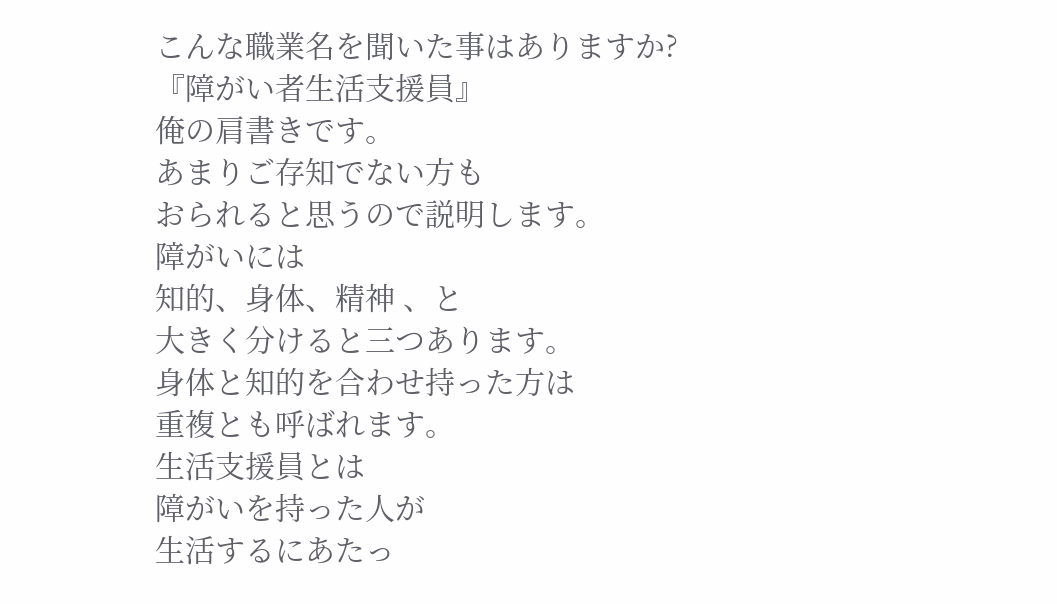こんな職業名を聞いた事はありますか?
『障がい者生活支援員』
俺の肩書きです。
あまりご存知でない方も
おられると思うので説明します。
障がいには
知的、身体、精神 、と
大きく分けると三つあります。
身体と知的を合わせ持った方は
重複とも呼ばれます。
生活支援員とは
障がいを持った人が
生活するにあたっ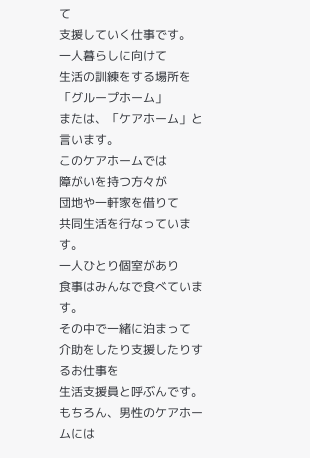て
支援していく仕事です。
一人暮らしに向けて
生活の訓練をする場所を
「グループホーム」
または、「ケアホーム」と言います。
このケアホームでは
障がいを持つ方々が
団地や一軒家を借りて
共同生活を行なっています。
一人ひとり個室があり
食事はみんなで食べています。
その中で一緒に泊まって
介助をしたり支援したりするお仕事を
生活支援員と呼ぶんです。
もちろん、男性のケアホームには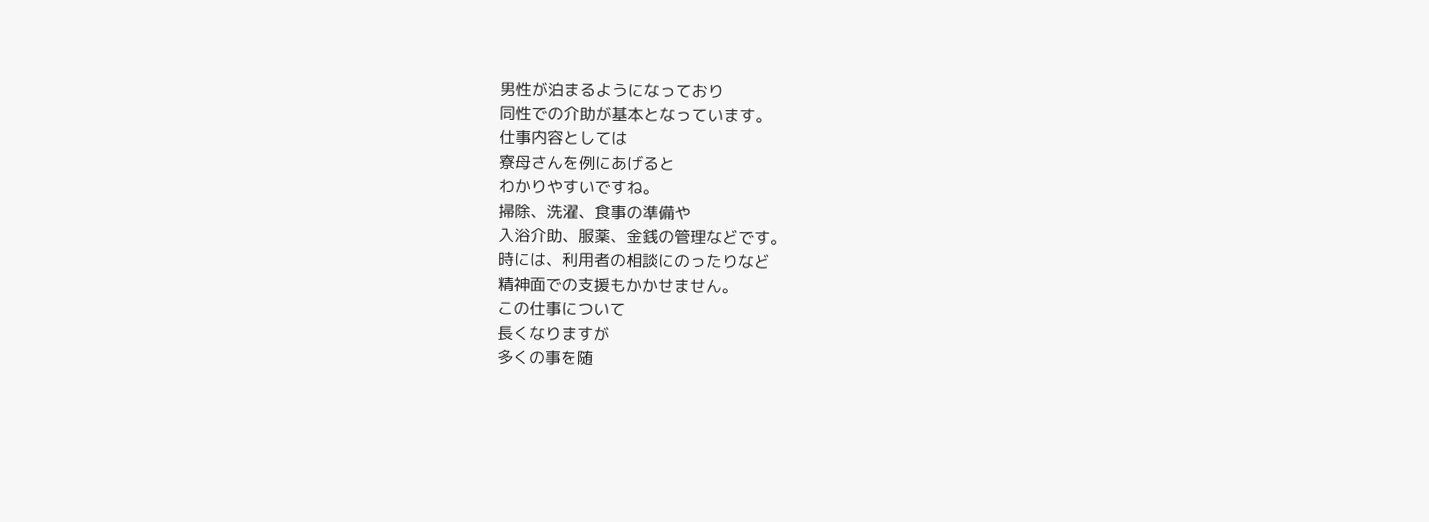男性が泊まるようになっており
同性での介助が基本となっています。
仕事内容としては
寮母さんを例にあげると
わかりやすいですね。
掃除、洗濯、食事の準備や
入浴介助、服薬、金銭の管理などです。
時には、利用者の相談にのったりなど
精神面での支援もかかせません。
この仕事について
長くなりますが
多くの事を随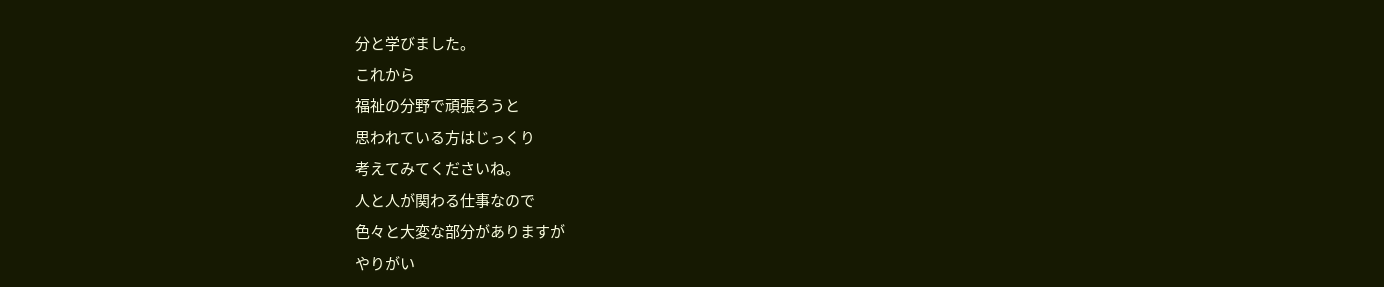分と学びました。
これから
福祉の分野で頑張ろうと
思われている方はじっくり
考えてみてくださいね。
人と人が関わる仕事なので
色々と大変な部分がありますが
やりがい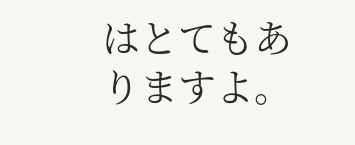はとてもありますよ。